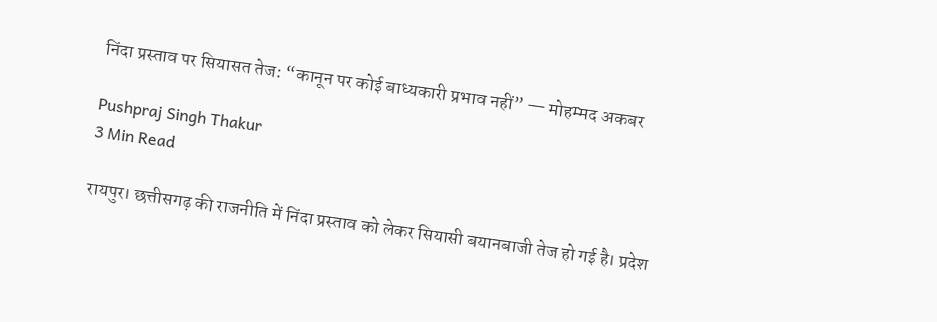निंदा प्रस्ताव पर सियासत तेज: “कानून पर कोई बाध्यकारी प्रभाव नहीं” — मोहम्मद अकबर

Pushpraj Singh Thakur
3 Min Read

रायपुर। छत्तीसगढ़ की राजनीति में निंदा प्रस्ताव को लेकर सियासी बयानबाजी तेज हो गई है। प्रदेश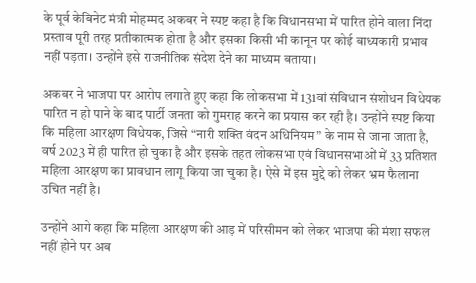के पूर्व केबिनेट मंत्री मोहम्मद अकबर ने स्पष्ट कहा है कि विधानसभा में पारित होने वाला निंदा प्रस्ताव पूरी तरह प्रतीकात्मक होता है और इसका किसी भी कानून पर कोई बाध्यकारी प्रभाव नहीं पड़ता। उन्होंने इसे राजनीतिक संदेश देने का माध्यम बताया।

अकबर ने भाजपा पर आरोप लगाते हुए कहा कि लोकसभा में 131वां संविधान संशोधन विधेयक पारित न हो पाने के बाद पार्टी जनता को गुमराह करने का प्रयास कर रही है। उन्होंने स्पष्ट किया कि महिला आरक्षण विधेयक, जिसे “नारी शक्ति वंदन अधिनियम” के नाम से जाना जाता है, वर्ष 2023 में ही पारित हो चुका है और इसके तहत लोकसभा एवं विधानसभाओं में 33 प्रतिशत महिला आरक्षण का प्रावधान लागू किया जा चुका है। ऐसे में इस मुद्दे को लेकर भ्रम फैलाना उचित नहीं है।

उन्होंने आगे कहा कि महिला आरक्षण की आड़ में परिसीमन को लेकर भाजपा की मंशा सफल नहीं होने पर अब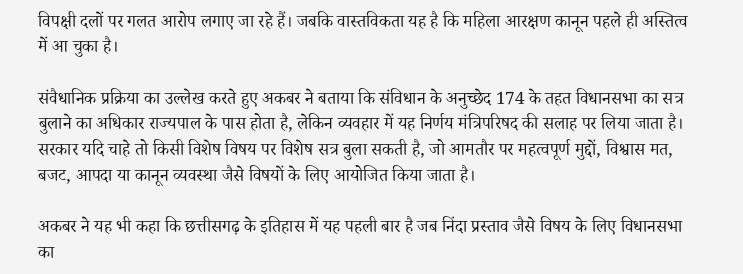विपक्षी दलों पर गलत आरोप लगाए जा रहे हैं। जबकि वास्तविकता यह है कि महिला आरक्षण कानून पहले ही अस्तित्व में आ चुका है।

संवैधानिक प्रक्रिया का उल्लेख करते हुए अकबर ने बताया कि संविधान के अनुच्छेद 174 के तहत विधानसभा का सत्र बुलाने का अधिकार राज्यपाल के पास होता है, लेकिन व्यवहार में यह निर्णय मंत्रिपरिषद की सलाह पर लिया जाता है। सरकार यदि चाहे तो किसी विशेष विषय पर विशेष सत्र बुला सकती है, जो आमतौर पर महत्वपूर्ण मुद्दों, विश्वास मत, बजट, आपदा या कानून व्यवस्था जैसे विषयों के लिए आयोजित किया जाता है।

अकबर ने यह भी कहा कि छत्तीसगढ़ के इतिहास में यह पहली बार है जब निंदा प्रस्ताव जैसे विषय के लिए विधानसभा का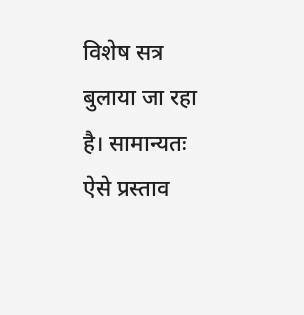विशेष सत्र बुलाया जा रहा है। सामान्यतः ऐसे प्रस्ताव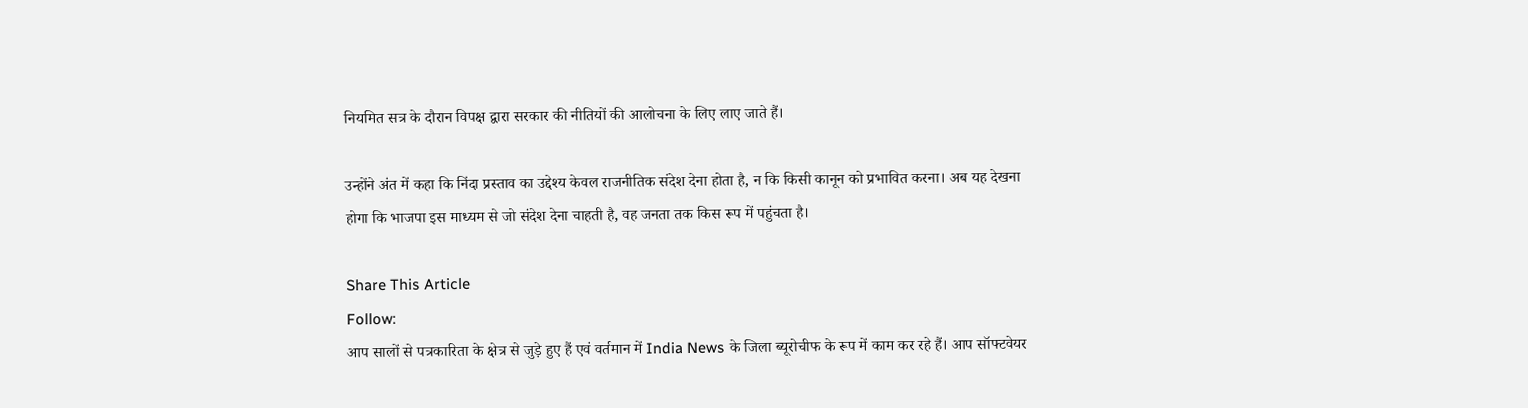नियमित सत्र के दौरान विपक्ष द्वारा सरकार की नीतियों की आलोचना के लिए लाए जाते हैं।

उन्होंने अंत में कहा कि निंदा प्रस्ताव का उद्देश्य केवल राजनीतिक संदेश देना होता है, न कि किसी कानून को प्रभावित करना। अब यह देखना होगा कि भाजपा इस माध्यम से जो संदेश देना चाहती है, वह जनता तक किस रूप में पहुंचता है।

Share This Article
Follow:
आप सालों से पत्रकारिता के क्षेत्र से जुड़े हुए हैं एवं वर्तमान में India News के जिला ब्यूरोचीफ के रूप में काम कर रहे हैं। आप सॉफ्टवेयर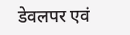डेवलपर एवं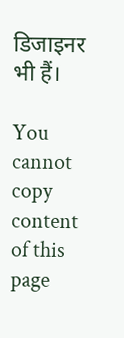डिजाइनर भी हैं।

You cannot copy content of this page